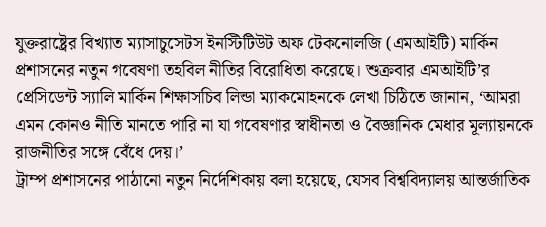যুক্তরাষ্ট্রের বিখ্যাত ম্যাসাচুসেটস ইনস্টিটিউট অফ টেকনোলজি (এমআইটি) মার্কিন প্রশাসনের নতুন গবেষণা তহবিল নীতির বিরোধিতা করেছে। শুক্রবার এমআইটি’র প্রেসিডেন্ট স্যালি মার্কিন শিক্ষাসচিব লিন্ডা ম্যাকমোহনকে লেখা চিঠিতে জানান, ‘আমরা এমন কোনও নীতি মানতে পারি না যা গবেষণার স্বাধীনতা ও বৈজ্ঞানিক মেধার মূল্যায়নকে রাজনীতির সঙ্গে বেঁধে দেয়।’
ট্রাম্প প্রশাসনের পাঠানো নতুন নির্দেশিকায় বলা হয়েছে, যেসব বিশ্ববিদ্যালয় আন্তর্জাতিক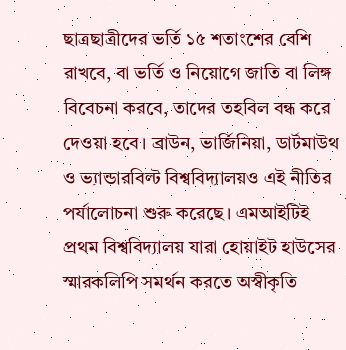ছাত্রছাত্রীদের ভর্তি ১৫ শতাংশের বেশি রাখবে, বা ভর্তি ও নিয়োগে জাতি বা লিঙ্গ বিবেচনা করবে, তাদের তহবিল বন্ধ করে দেওয়া হবে। ব্রাউন, ভার্জিনিয়া, ডার্টমাউথ ও ভ্যান্ডারবিল্ট বিশ্ববিদ্যালয়ও এই নীতির পর্যালোচনা শুরু করেছে। এমআইটিই প্রথম বিশ্ববিদ্যালয় যারা হোয়াইট হাউসের স্মারকলিপি সমর্থন করতে অস্বীকৃতি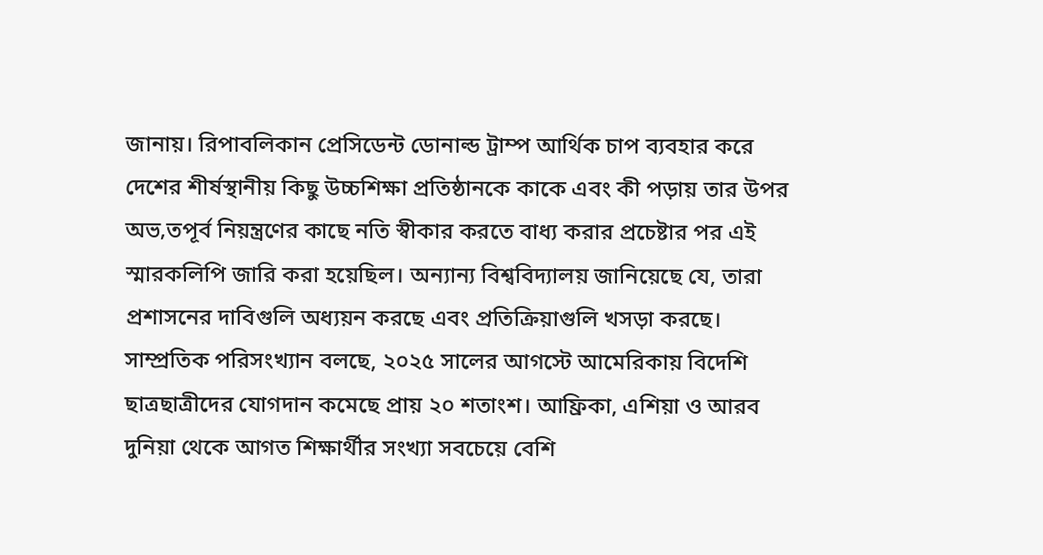জানায়। রিপাবলিকান প্রেসিডেন্ট ডোনাল্ড ট্রাম্প আর্থিক চাপ ব্যবহার করে দেশের শীর্ষস্থানীয় কিছু উচ্চশিক্ষা প্রতিষ্ঠানকে কাকে এবং কী পড়ায় তার উপর অভ‚তপূর্ব নিয়ন্ত্রণের কাছে নতি স্বীকার করতে বাধ্য করার প্রচেষ্টার পর এই স্মারকলিপি জারি করা হয়েছিল। অন্যান্য বিশ্ববিদ্যালয় জানিয়েছে যে, তারা প্রশাসনের দাবিগুলি অধ্যয়ন করছে এবং প্রতিক্রিয়াগুলি খসড়া করছে। সাম্প্রতিক পরিসংখ্যান বলছে, ২০২৫ সালের আগস্টে আমেরিকায় বিদেশি ছাত্রছাত্রীদের যোগদান কমেছে প্রায় ২০ শতাংশ। আফ্রিকা, এশিয়া ও আরব দুনিয়া থেকে আগত শিক্ষার্থীর সংখ্যা সবচেয়ে বেশি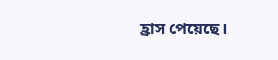হ্রাস পেয়েছে।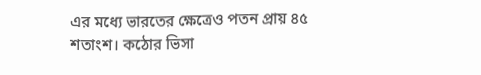এর মধ্যে ভারতের ক্ষেত্রেও পতন প্রায় ৪৫ শতাংশ। কঠোর ভিসা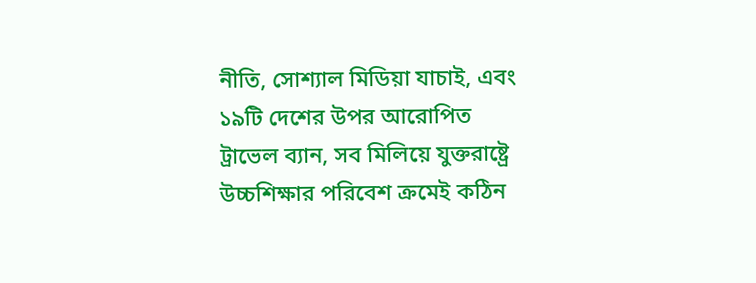নীতি, সোশ্যাল মিডিয়া যাচাই, এবং ১৯টি দেশের উপর আরোপিত ট্রাভেল ব্যান, সব মিলিয়ে যুক্তরাষ্ট্রে উচ্চশিক্ষার পরিবেশ ক্রমেই কঠিন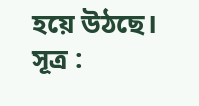হয়ে উঠছে। সূত্র :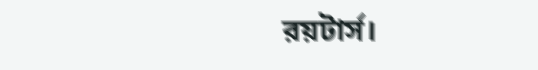রয়টার্স।